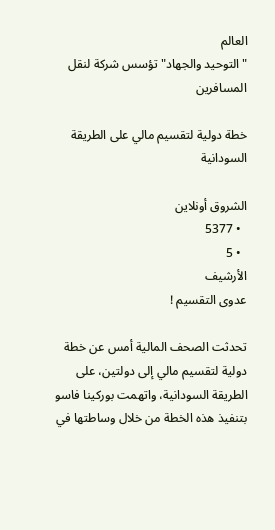العالم
"التوحيد والجهاد" تؤسس شركة لنقل المسافرين

خطة دولية لتقسيم مالي على الطريقة السودانية

الشروق أونلاين
  • 5377
  • 5
الأرشيف
عدوى التقسيم !

تحدثت الصحف المالية أمس عن خطة دولية لتقسيم مالي إلى دولتين، على الطريقة السودانية، واتهمت بوركينا فاسو بتنفيذ هذه الخطة من خلال وساطتها في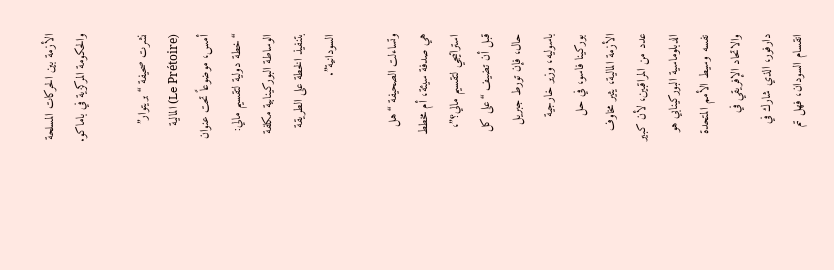الأزمة بين الحركات المسلحة والحكومة المركزية في باماكو.

نشرت صحيفة “بريتوار” (Le Prétoire) المالية أمس، موضوعاً تحت عنوان “خطة دولية لتقسيم مالي: الوساطة البوركينابية مكلفة بتنفيذ الخطة على الطريقة السودانية”.

وتساءلت الصحيفة “هل هي صدفة سيئة، أم مخطط استراتيجي لتقسيم مالي؟”، قبل أن تضيف “على كل حال، فإن تورط جبريل باسوليه، وزير خارجية بوركينا فاسو، في حل الأزمة المالية، يثير مخاوف عدد من المراقبين، لأن كبير الدبلوماسية البوركينابي هو نفسه وسيط الأمم المتحدة والاتحاد الإفريقي في دارفور، الذي شارك في انقسام السودان، فهل تم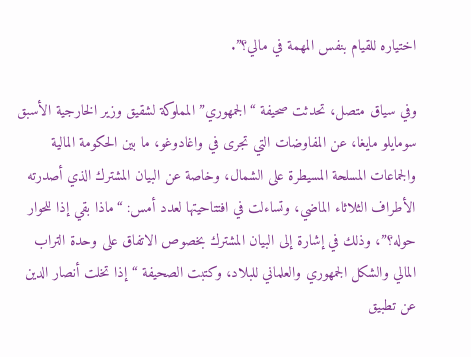اختياره للقيام بنفس المهمة في مالي؟”.

وفي سياق متصل، تحدثت صحيفة “الجمهوري” المملوكة لشقيق وزير الخارجية الأسبق سومايلو مايغا، عن المفاوضات التي تجرى في واغادوغو، ما بين الحكومة المالية والجماعات المسلحة المسيطرة على الشمال، وخاصة عن البيان المشترك الذي أصدرته الأطراف الثلاثاء الماضي، وتساءلت في افتتاحيتها لعدد أمس: “ماذا بقي إذا للحوار حوله؟”، وذلك في إشارة إلى البيان المشترك بخصوص الاتفاق على وحدة التراب المالي والشكل الجمهوري والعلماني للبلاد، وكتبت الصحيفة “إذا تخلت أنصار الدين عن تطبيق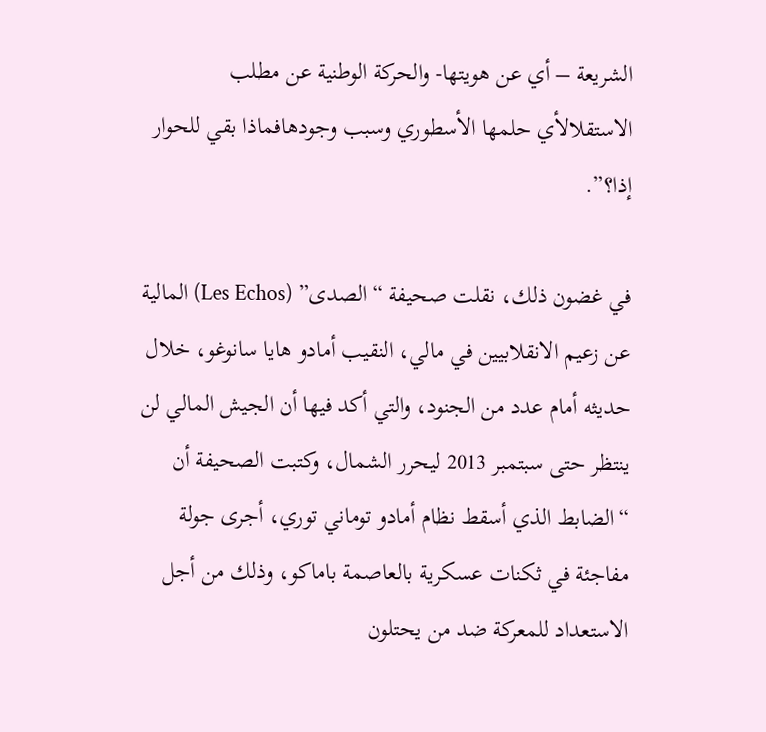الشريعة – أي عن هويتها- والحركة الوطنية عن مطلب الاستقلالأي حلمها الأسطوري وسبب وجودهافماذا بقي للحوار إذا؟”.

في غضون ذلك، نقلت صحيفة “الصدى” (Les Echos) المالية عن زعيم الانقلابيين في مالي، النقيب أمادو هايا سانوغو، خلال حديثه أمام عدد من الجنود، والتي أكد فيها أن الجيش المالي لن ينتظر حتى سبتمبر 2013 ليحرر الشمال، وكتبت الصحيفة أن “الضابط الذي أسقط نظام أمادو توماني توري، أجرى جولة مفاجئة في ثكنات عسكرية بالعاصمة باماكو، وذلك من أجل الاستعداد للمعركة ضد من يحتلون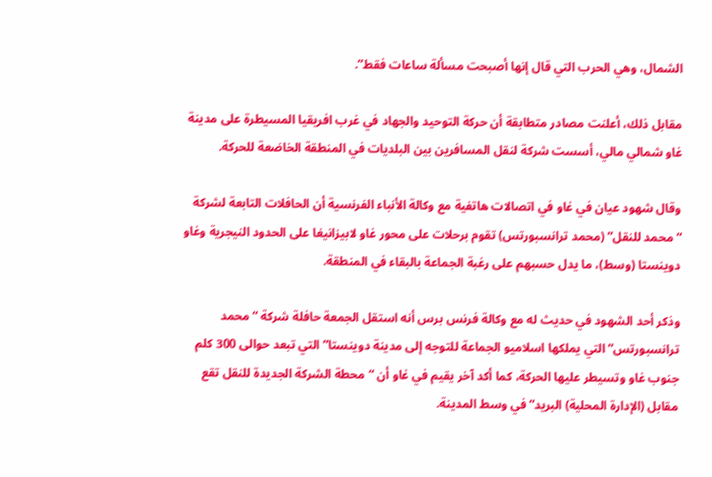الشمال، وهي الحرب التي قال إنها أصبحت مسألة ساعات فقط”.

مقابل ذلك، أعلنت مصادر متطابقة أن حركة التوحيد والجهاد في غرب افريقيا المسيطرة على مدينة غاو شمالي مالي، أسست شركة لنقل المسافرين بين البلديات في المنطقة الخاضعة للحركة.

وقال شهود عيان في غاو في اتصالات هاتفية مع وكالة الأنباء الفرنسية أن الحافلات التابعة لشركة “محمد للنقل” (محمد ترانسبورتس) تقوم برحلات على محور غاو لابيزانيغا على الحدود النيجرية وغاو دوينستا (وسط)، ما يدل حسبهم على رغبة الجماعة بالبقاء في المنطقة.

وذكر أحد الشهود في حديث له مع وكالة فرنس برس أنه استقل الجمعة حافلة شركة “محمد ترانسبورتس” التي يملكها اسلاميو الجماعة للتوجه إلى مدينة دوينستا” التي تبعد حوالى 300 كلم جنوب غاو وتسيطر عليها الحركة، كما أكد آخر يقيم في غاو أن “محطة الشركة الجديدة للنقل تقع مقابل (الإدارة المحلية) البريد” في وسط المدينة.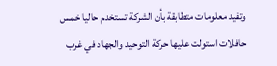وتفيد معلومات متطابقة بأن الشركة تستخدم حاليا خمس حافلات استولت عليها حركة التوحيد والجهاد في غرب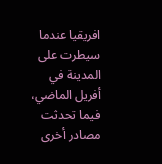افريقيا عندما سيطرت على المدينة في أفريل الماضي، فيما تحدثت مصادر أخرى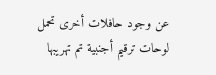عن وجود حافلات أخرى تحمل لوحات ترقيم أجنبية تم تهريبها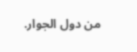من دول الجوار.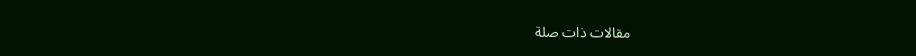مقالات ذات صلة